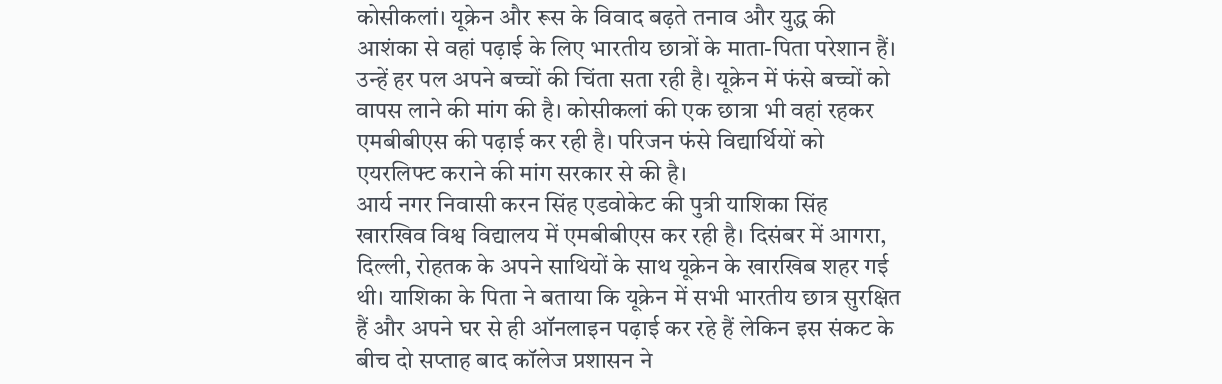कोसीकलां। यूक्रेन और रूस के विवाद बढ़ते तनाव और युद्ध की आशंका से वहां पढ़ाई के लिए भारतीय छात्रों के माता-पिता परेशान हैं। उन्हें हर पल अपने बच्चों की चिंता सता रही है। यूक्रेन में फंसे बच्चों को वापस लाने की मांग की है। कोसीकलां की एक छात्रा भी वहां रहकर एमबीबीएस की पढ़ाई कर रही है। परिजन फंसे विद्यार्थियों को एयरलिफ्ट कराने की मांग सरकार से की है।
आर्य नगर निवासी करन सिंह एडवोकेट की पुत्री याशिका सिंह खारखिव विश्व विद्यालय में एमबीबीएस कर रही है। दिसंबर में आगरा, दिल्ली, रोहतक के अपने साथियों के साथ यूक्रेन के खारखिब शहर गई थी। याशिका के पिता ने बताया कि यूक्रेन में सभी भारतीय छात्र सुरक्षित हैं और अपने घर से ही ऑनलाइन पढ़ाई कर रहे हैं लेकिन इस संकट के बीच दो सप्ताह बाद कॉलेज प्रशासन ने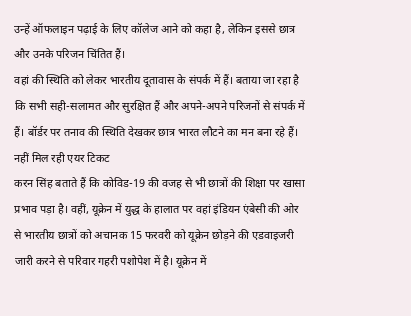उन्हें ऑफलाइन पढ़ाई के लिए कॉलेज आने को कहा है, लेकिन इससे छात्र और उनके परिजन चिंतित हैं।
वहां की स्थिति को लेकर भारतीय दूतावास के संपर्क में हैं। बताया जा रहा है कि सभी सही-सलामत और सुरक्षित हैं और अपने-अपने परिजनों से संपर्क में हैं। बॉर्डर पर तनाव की स्थिति देखकर छात्र भारत लौटने का मन बना रहे हैं।
नहीं मिल रही एयर टिकट
करन सिंह बताते हैं कि कोविड-19 की वजह से भी छात्रों की शिक्षा पर खासा प्रभाव पड़ा है। वहीं, यूक्रेन में युद्ध के हालात पर वहां इंडियन एंबेसी की ओर से भारतीय छात्रों को अचानक 15 फरवरी को यूक्रेन छोड़ने की एडवाइजरी जारी करने से परिवार गहरी पशोपेश में है। यूक्रेन में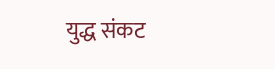युद्ध संकट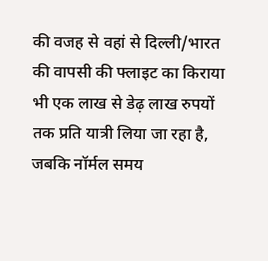की वजह से वहां से दिल्ली/भारत की वापसी की फ्लाइट का किराया भी एक लाख से डेढ़ लाख रुपयों तक प्रति यात्री लिया जा रहा है, जबकि नॉर्मल समय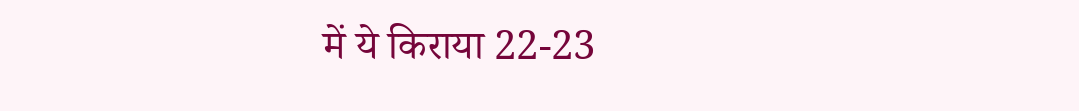में ये किराया 22-23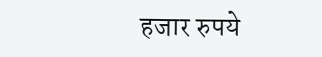हजार रुपये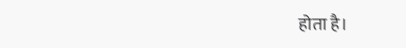होता है।